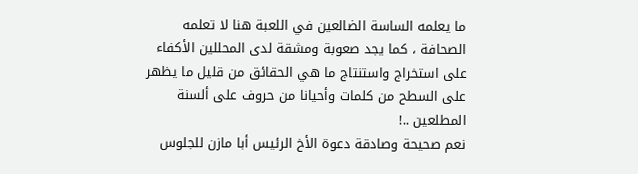ما يعلمه الساسة الضالعين في اللعبة هنا لا تعلمه الصحافة ، كما يجد صعوبة ومشقة لدى المحللين الأكفاء على استخراج واستنتاج ما هي الحقائق من قليل ما يظهر على السطح من كلمات وأحيانا من حروف على ألسنة المطلعين ..!
نعم صحيحة وصادقة دعوة الأخ الرئيس أبا مازن للجلوس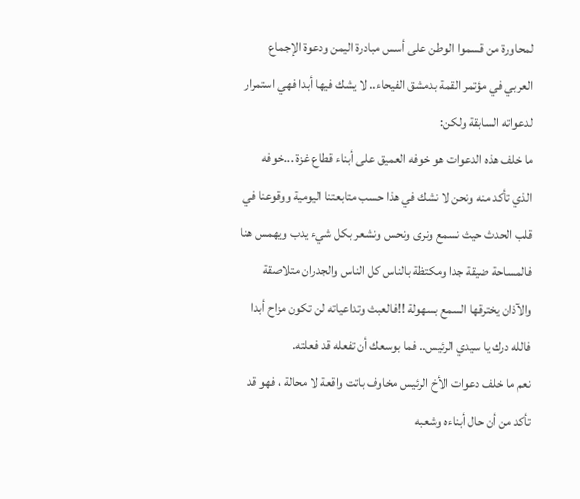لمحاورة من قسموا الوطن على أسس مبادرة اليمن ودعوة الإجماع العربي في مؤتمر القمة بدمشق الفيحاء.. لا يشك فيها أبدا فهي استمرار لدعواته السابقة ولكن:
ما خلف هذه الدعوات هو خوفه العميق على أبناء قطاع غزة ...خوفه الذي تأكد منه ونحن لا نشك في هذا حسب متابعتنا اليومية ووقوعنا في قلب الحدث حيث نسمع ونرى ونحس ونشعر بكل شيء يدب ويهمس هنا فالمساحة ضيقة جدا ومكتظة بالناس كل الناس والجدران متلاصقة والآذان يخترقها السمع بسهولة !!فالعبث وتداعياته لن تكون مزاح أبدا فالله درك يا سيدي الرئيس.. فما بوسعك أن تفعله قد فعلته.
نعم ما خلف دعوات الأخ الرئيس مخاوف باتت واقعة لا محالة ، فهو قد تأكد من أن حال أبناءه وشعبه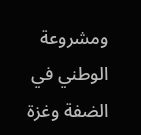ومشروعة الوطني في الضفة وغزة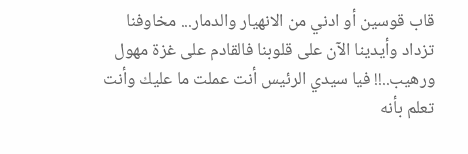قاب قوسين أو ادني من الانهيار والدمار... مخاوفنا تزداد وأيدينا الآن على قلوبنا فالقادم على غزة مهول ورهيب..!! فيا سيدي الرئيس أنت عملت ما عليك وأنت تعلم بأنه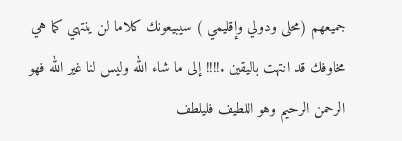جميعهم (محلى ودولي وإقليمي ) سيبيعونك كلاما لن ينتهي كما هي مخاوفك قد انتهت باليقين .!!!! إلى ما شاء الله وليس لنا غير الله فهو الرحمن الرحيم وهو اللطيف فليلطف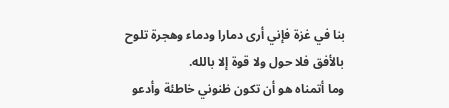بنا في غزة فإني أرى دمارا ودماء وهجرة تلوح بالأفق فلا حول ولا قوة إلا بالله.
وما أتمناه هو أن تكون ظنوني خاطئة وأدعو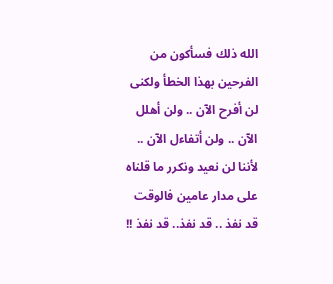الله ذلك فسأكون من الفرحين بهذا الخطأ ولكنى لن أفرح الآن .. ولن أهلل الآن .. ولن أتفاءل الآن .. لأننا لن نعيد ونكرر ما قلناه على مدار عامين فالوقت قد نفذ .. قد نفذ.. قد نفذ !!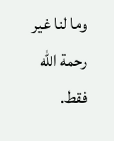وما لنا غير رحمة الله فقط.